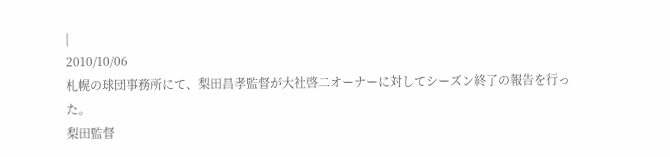|
2010/10/06
札幌の球団事務所にて、梨田昌孝監督が大社啓二オーナーに対してシーズン終了の報告を行った。
梨田監督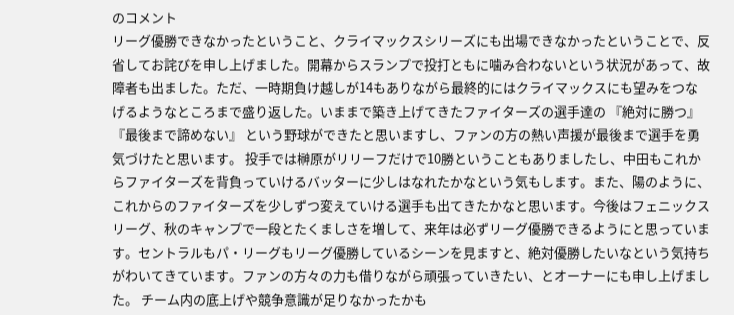のコメント
リーグ優勝できなかったということ、クライマックスシリーズにも出場できなかったということで、反省してお詫びを申し上げました。開幕からスランプで投打ともに噛み合わないという状況があって、故障者も出ました。ただ、一時期負け越しが14もありながら最終的にはクライマックスにも望みをつなげるようなところまで盛り返した。いままで築き上げてきたファイターズの選手達の 『絶対に勝つ』 『最後まで諦めない』 という野球ができたと思いますし、ファンの方の熱い声援が最後まで選手を勇気づけたと思います。 投手では榊原がリリーフだけで10勝ということもありましたし、中田もこれからファイターズを背負っていけるバッターに少しはなれたかなという気もします。また、陽のように、これからのファイターズを少しずつ変えていける選手も出てきたかなと思います。今後はフェニックスリーグ、秋のキャンプで一段とたくましさを増して、来年は必ずリーグ優勝できるようにと思っています。セントラルもパ・リーグもリーグ優勝しているシーンを見ますと、絶対優勝したいなという気持ちがわいてきています。ファンの方々の力も借りながら頑張っていきたい、とオーナーにも申し上げました。 チーム内の底上げや競争意識が足りなかったかも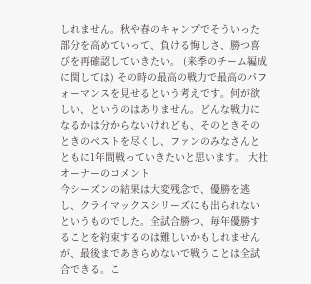しれません。秋や春のキャンプでそういった部分を高めていって、負ける悔しさ、勝つ喜びを再確認していきたい。 (来季のチーム編成に関しては) その時の最高の戦力で最高のパフォーマンスを見せるという考えです。何が欲しい、というのはありません。どんな戦力になるかは分からないけれども、そのときそのときのベストを尽くし、ファンのみなさんとともに1年間戦っていきたいと思います。 大社オーナーのコメント
今シーズンの結果は大変残念で、優勝を逃し、クライマックスシリーズにも出られないというものでした。全試合勝つ、毎年優勝することを約束するのは難しいかもしれませんが、最後まであきらめないで戦うことは全試合できる。こ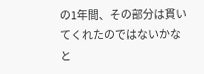の1年間、その部分は貫いてくれたのではないかなと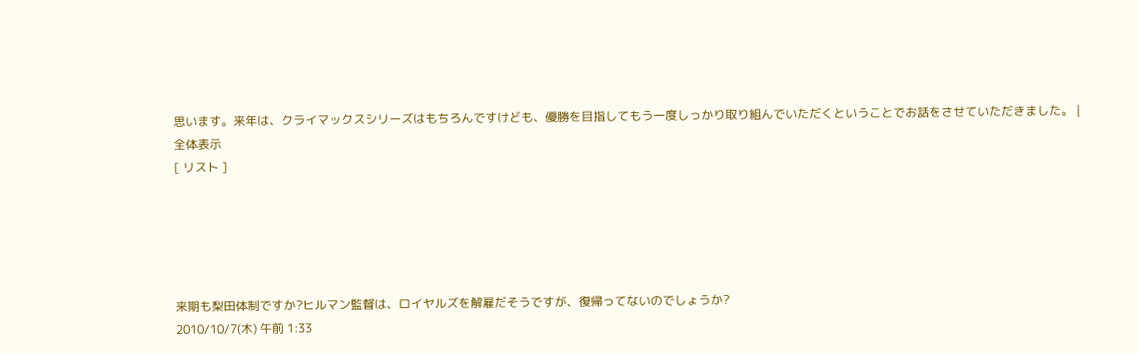思います。来年は、クライマックスシリーズはもちろんですけども、優勝を目指してもう一度しっかり取り組んでいただくということでお話をさせていただきました。 |
全体表示
[ リスト ]





来期も梨田体制ですか?ヒルマン監督は、ロイヤルズを解雇だそうですが、復帰ってないのでしょうか?
2010/10/7(木) 午前 1:33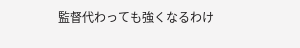監督代わっても強くなるわけ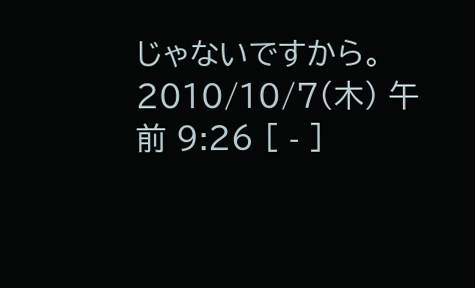じゃないですから。
2010/10/7(木) 午前 9:26 [ - ]